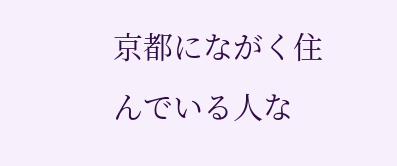京都にながく住んでいる人な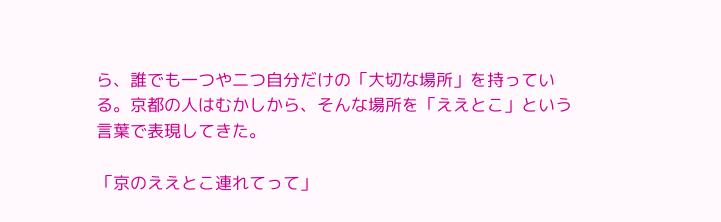ら、誰でも一つや二つ自分だけの「大切な場所」を持っている。京都の人はむかしから、そんな場所を「ええとこ」という言葉で表現してきた。

「京のええとこ連れてって」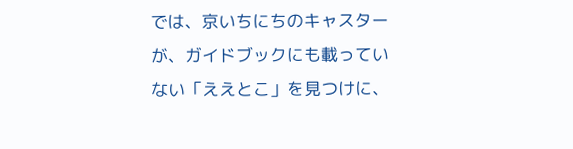では、京いちにちのキャスターが、ガイドブックにも載っていない「ええとこ」を見つけに、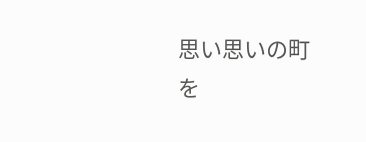思い思いの町を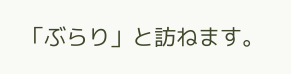「ぶらり」と訪ねます。